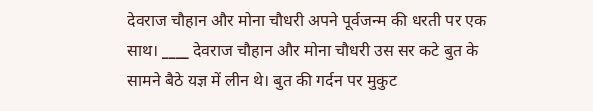देवराज चौहान और मोना चौधरी अपने पूर्वजन्म की धरती पर एक साथ। ____ देवराज चौहान और मोना चौधरी उस सर कटे बुत के सामने बैठे यज्ञ में लीन थे। बुत की गर्दन पर मुकुट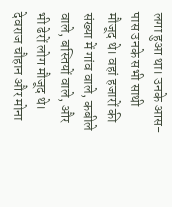लगा हुआ था। उनके आस-पास उनके सभी साथी मौजूद थे। वहां हजारों की संख्या में गांव वाले, कबीले वाले, बस्तियों वाले, और भी ढेरों लोग मौजूद थे। देवराज चौहान और मोना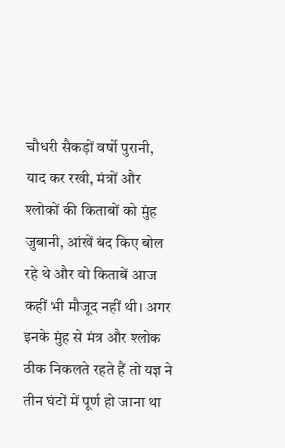चौधरी सैकड़ों वर्षो पुरानी, याद कर रखी, मंत्रों और श्लोकों की किताबों को मुंह जुबानी, आंखें बंद किए बोल रहे थे और वो किताबें आज कहीं भी मौजूद नहीं थी। अगर इनके मुंह से मंत्र और श्लोक ठीक निकलते रहते हैं तो यज्ञ ने तीन घंटों में पूर्ण हो जाना था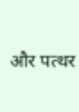और पत्थर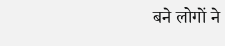बने लोगों ने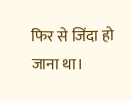फिर से जिंदा हो जाना था।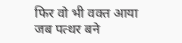फिर वो भी वक्त आया जब पत्थर बने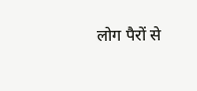लोग पैरों से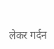लेकर गर्दन